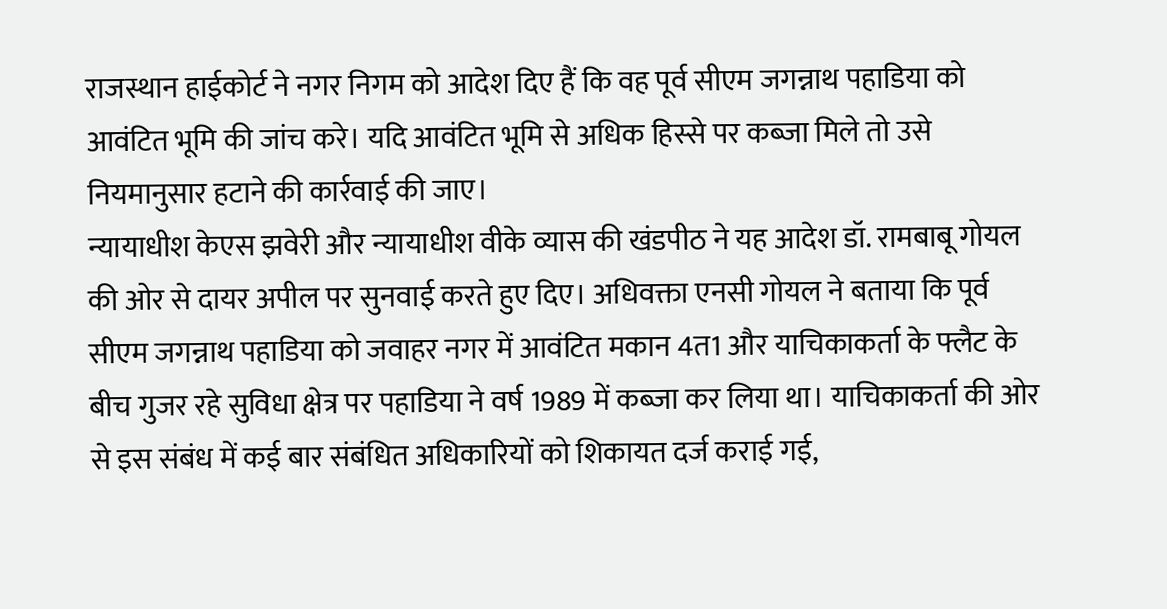राजस्थान हाईकोर्ट ने नगर निगम को आदेश दिए हैं कि वह पूर्व सीएम जगन्नाथ पहाडिया को आवंटित भूमि की जांच करे। यदि आवंटित भूमि से अधिक हिस्से पर कब्जा मिले तो उसे नियमानुसार हटाने की कार्रवाई की जाए।
न्यायाधीश केएस झवेरी और न्यायाधीश वीके व्यास की खंडपीठ ने यह आदेश डॉ. रामबाबू गोयल की ओर से दायर अपील पर सुनवाई करते हुए दिए। अधिवक्ता एनसी गोयल ने बताया कि पूर्व सीएम जगन्नाथ पहाडिया को जवाहर नगर में आवंटित मकान 4त1 और याचिकाकर्ता के फ्लैट के बीच गुजर रहे सुविधा क्षेत्र पर पहाडिया ने वर्ष 1989 में कब्जा कर लिया था। याचिकाकर्ता की ओर से इस संबंध में कई बार संबंधित अधिकारियों को शिकायत दर्ज कराई गई,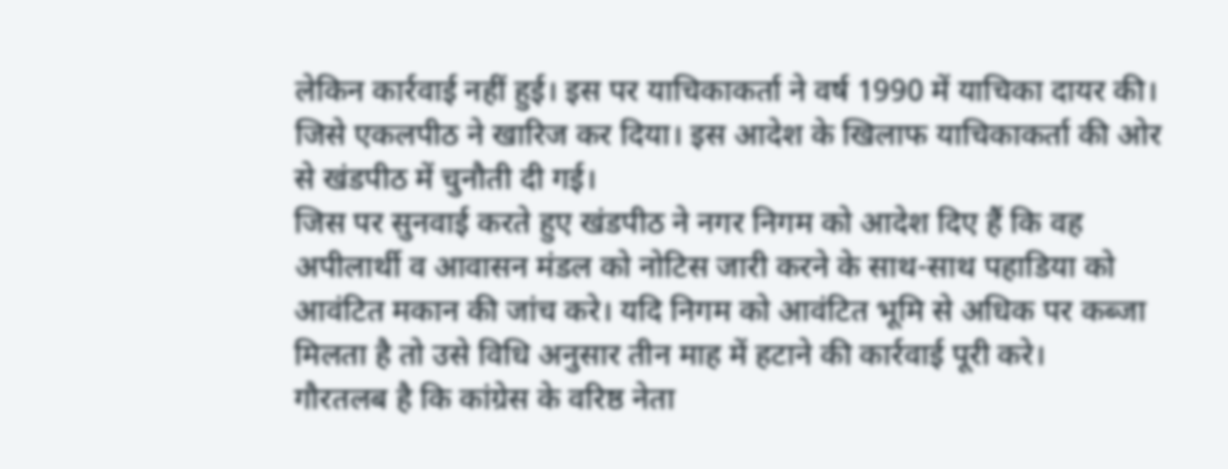लेकिन कार्रवाई नहीं हुई। इस पर याचिकाकर्ता ने वर्ष 1990 में याचिका दायर की। जिसे एकलपीठ ने खारिज कर दिया। इस आदेश के खिलाफ याचिकाकर्ता की ओर से खंडपीठ में चुनौती दी गई।
जिस पर सुनवाई करते हुए खंडपीठ ने नगर निगम को आदेश दिए हैं कि वह अपीलार्थी व आवासन मंडल को नोटिस जारी करने के साथ-साथ पहाडिया को आवंटित मकान की जांच करे। यदि निगम को आवंटित भूमि से अधिक पर कब्जा मिलता है तो उसे विधि अनुसार तीन माह में हटाने की कार्रवाई पूरी करे।
गौरतलब है कि कांग्रेस के वरिष्ठ नेता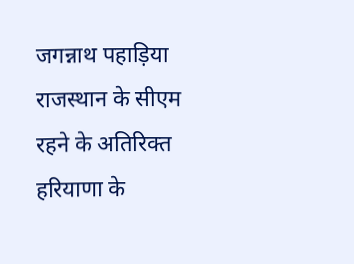जगन्नाथ पहाड़िया राजस्थान के सीएम रहने के अतिरिक्त हरियाणा के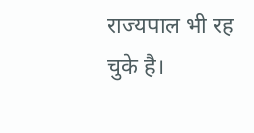राज्यपाल भी रह चुके है।